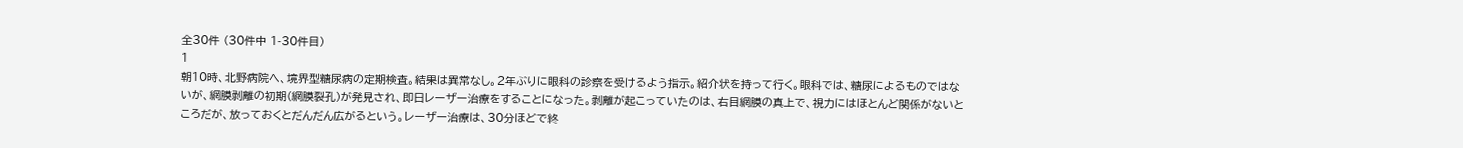全30件 (30件中 1-30件目)
1
朝10時、北野病院へ、境界型糖尿病の定期検査。結果は異常なし。2年ぶりに眼科の診察を受けるよう指示。紹介状を持って行く。眼科では、糖尿によるものではないが、網膜剥離の初期(網膜裂孔)が発見され、即日レーザー治療をすることになった。剥離が起こっていたのは、右目網膜の真上で、視力にはほとんど関係がないところだが、放っておくとだんだん広がるという。レーザー治療は、30分ほどで終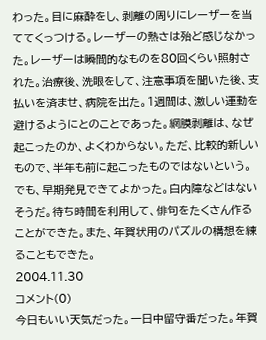わった。目に麻酔をし、剥離の周りにレーザーを当ててくっつける。レーザーの熱さは殆ど感じなかった。レーザーは瞬間的なものを80回くらい照射された。治療後、洗眼をして、注意事項を聞いた後、支払いを済ませ、病院を出た。1週間は、激しい運動を避けるようにとのことであった。網膜剥離は、なぜ起こったのか、よくわからない。ただ、比較的新しいもので、半年も前に起こったものではないという。でも、早期発見できてよかった。白内障などはないそうだ。待ち時間を利用して、俳句をたくさん作ることができた。また、年賀状用のパズルの構想を練ることもできた。
2004.11.30
コメント(0)
今日もいい天気だった。一日中留守番だった。年賀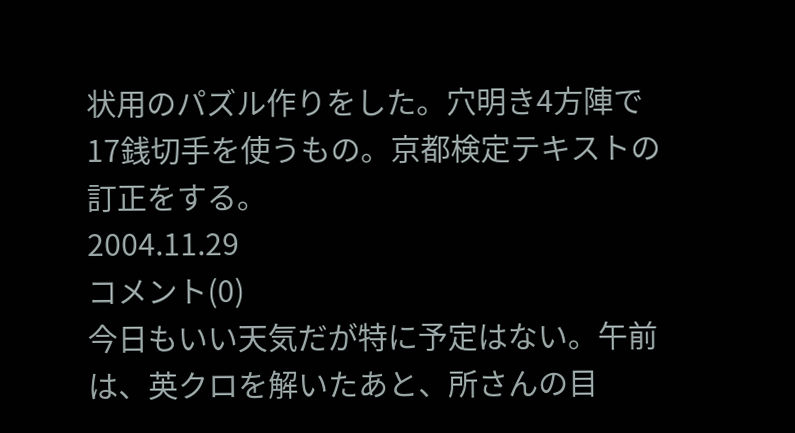状用のパズル作りをした。穴明き4方陣で17銭切手を使うもの。京都検定テキストの訂正をする。
2004.11.29
コメント(0)
今日もいい天気だが特に予定はない。午前は、英クロを解いたあと、所さんの目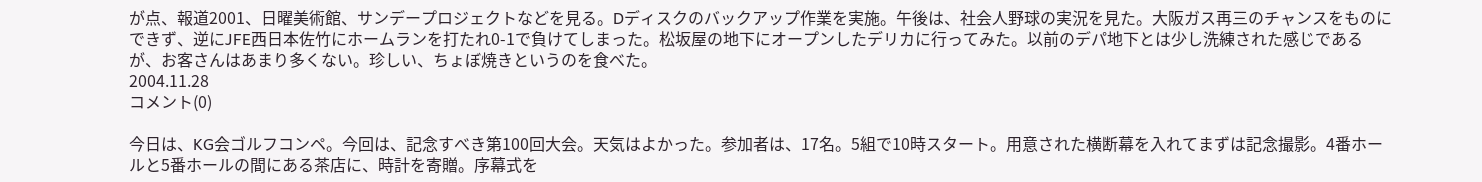が点、報道2001、日曜美術館、サンデープロジェクトなどを見る。Dディスクのバックアップ作業を実施。午後は、社会人野球の実況を見た。大阪ガス再三のチャンスをものにできず、逆にJFE西日本佐竹にホームランを打たれ0-1で負けてしまった。松坂屋の地下にオープンしたデリカに行ってみた。以前のデパ地下とは少し洗練された感じであるが、お客さんはあまり多くない。珍しい、ちょぼ焼きというのを食べた。
2004.11.28
コメント(0)

今日は、KG会ゴルフコンペ。今回は、記念すべき第100回大会。天気はよかった。参加者は、17名。5組で10時スタート。用意された横断幕を入れてまずは記念撮影。4番ホールと5番ホールの間にある茶店に、時計を寄贈。序幕式を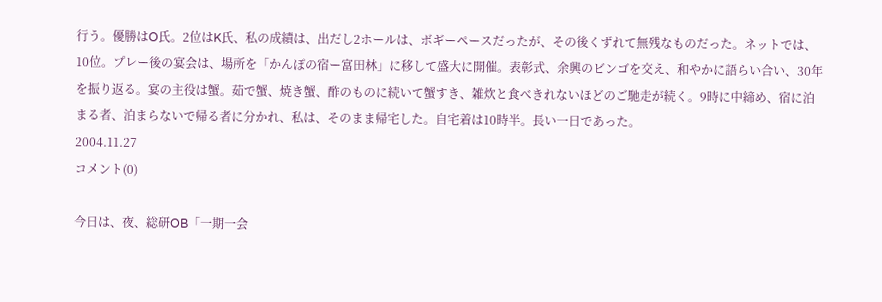行う。優勝はO氏。2位はK氏、私の成績は、出だし2ホールは、ボギーペースだったが、その後くずれて無残なものだった。ネットでは、10位。プレー後の宴会は、場所を「かんぽの宿ー富田林」に移して盛大に開催。表彰式、余興のビンゴを交え、和やかに語らい合い、30年を振り返る。宴の主役は蟹。茹で蟹、焼き蟹、酢のものに続いて蟹すき、雑炊と食べきれないほどのご馳走が続く。9時に中締め、宿に泊まる者、泊まらないで帰る者に分かれ、私は、そのまま帰宅した。自宅着は10時半。長い一日であった。
2004.11.27
コメント(0)

今日は、夜、総研OB「一期一会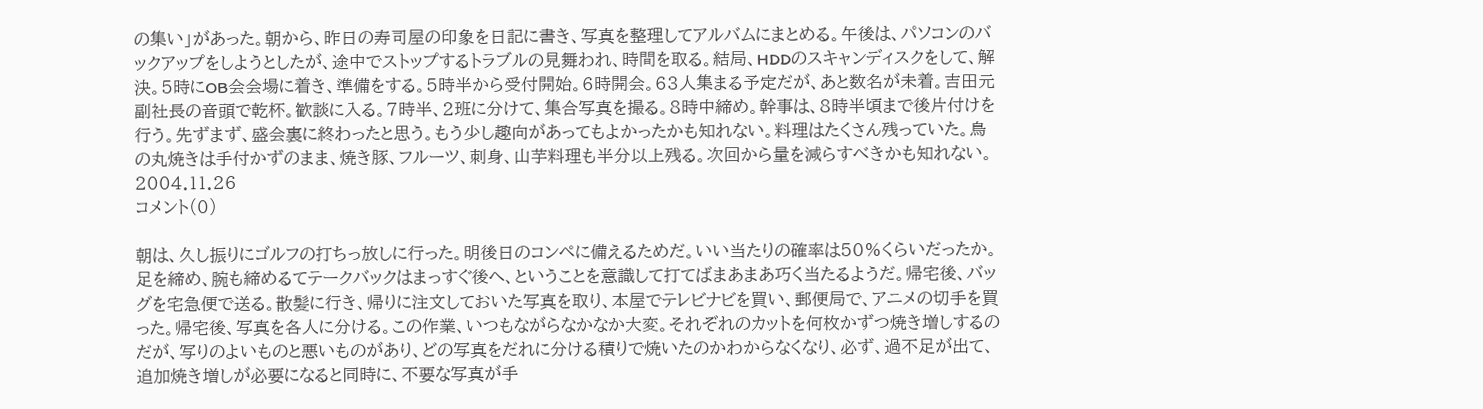の集い」があった。朝から、昨日の寿司屋の印象を日記に書き、写真を整理してアルバムにまとめる。午後は、パソコンのバックアップをしようとしたが、途中でストップするトラブルの見舞われ、時間を取る。結局、HDDのスキャンディスクをして、解決。5時にOB会会場に着き、準備をする。5時半から受付開始。6時開会。63人集まる予定だが、あと数名が未着。吉田元副社長の音頭で乾杯。歓談に入る。7時半、2班に分けて、集合写真を撮る。8時中締め。幹事は、8時半頃まで後片付けを行う。先ずまず、盛会裏に終わったと思う。もう少し趣向があってもよかったかも知れない。料理はたくさん残っていた。鳥の丸焼きは手付かずのまま、焼き豚、フルーツ、刺身、山芋料理も半分以上残る。次回から量を減らすべきかも知れない。
2004.11.26
コメント(0)

朝は、久し振りにゴルフの打ちっ放しに行った。明後日のコンペに備えるためだ。いい当たりの確率は50%くらいだったか。足を締め、腕も締めるてテークバックはまっすぐ後へ、ということを意識して打てばまあまあ巧く当たるようだ。帰宅後、バッグを宅急便で送る。散髪に行き、帰りに注文しておいた写真を取り、本屋でテレビナビを買い、郵便局で、アニメの切手を買った。帰宅後、写真を各人に分ける。この作業、いつもながらなかなか大変。それぞれのカットを何枚かずつ焼き増しするのだが、写りのよいものと悪いものがあり、どの写真をだれに分ける積りで焼いたのかわからなくなり、必ず、過不足が出て、追加焼き増しが必要になると同時に、不要な写真が手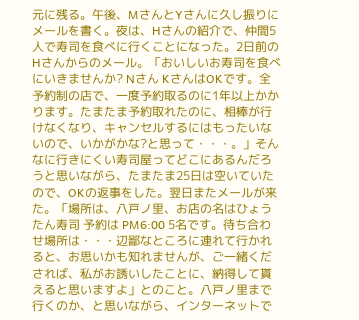元に残る。午後、MさんとYさんに久し振りにメールを書く。夜は、Hさんの紹介で、仲間5人で寿司を食べに行くことになった。2日前のHさんからのメール。「おいしいお寿司を食べにいきませんか? Nさん KさんはOKです。全予約制の店で、一度予約取るのに1年以上かかります。たまたま予約取れたのに、相棒が行けなくなり、キャンセルするにはもったいないので、いかがかな?と思って・・・。」そんなに行きにくい寿司屋ってどこにあるんだろうと思いながら、たまたま25日は空いていたので、OKの返事をした。翌日またメールが来た。「場所は、八戸ノ里、お店の名はひょうたん寿司 予約は PM6:00 5名です。待ち合わせ場所は・・・辺鄙なところに連れて行かれると、お思いかも知れませんが、ご一緒くだされば、私がお誘いしたことに、納得して貰えると思いますよ」とのこと。八戸ノ里まで行くのか、と思いながら、インターネットで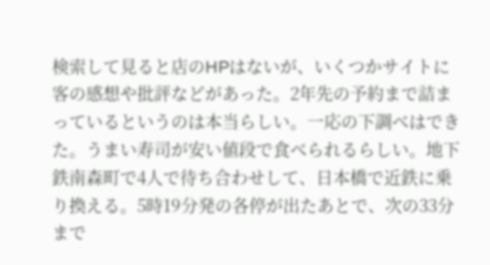検索して見ると店のHPはないが、いくつかサイトに客の感想や批評などがあった。2年先の予約まで詰まっているというのは本当らしい。一応の下調べはできた。うまい寿司が安い値段で食べられるらしい。地下鉄南森町で4人で待ち合わせして、日本橋で近鉄に乗り換える。5時19分発の各停が出たあとで、次の33分まで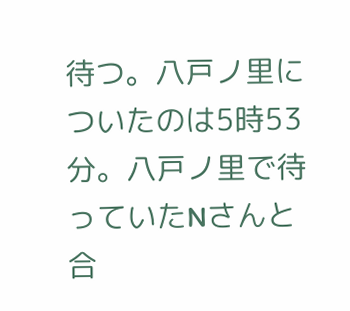待つ。八戸ノ里についたのは5時53分。八戸ノ里で待っていたNさんと合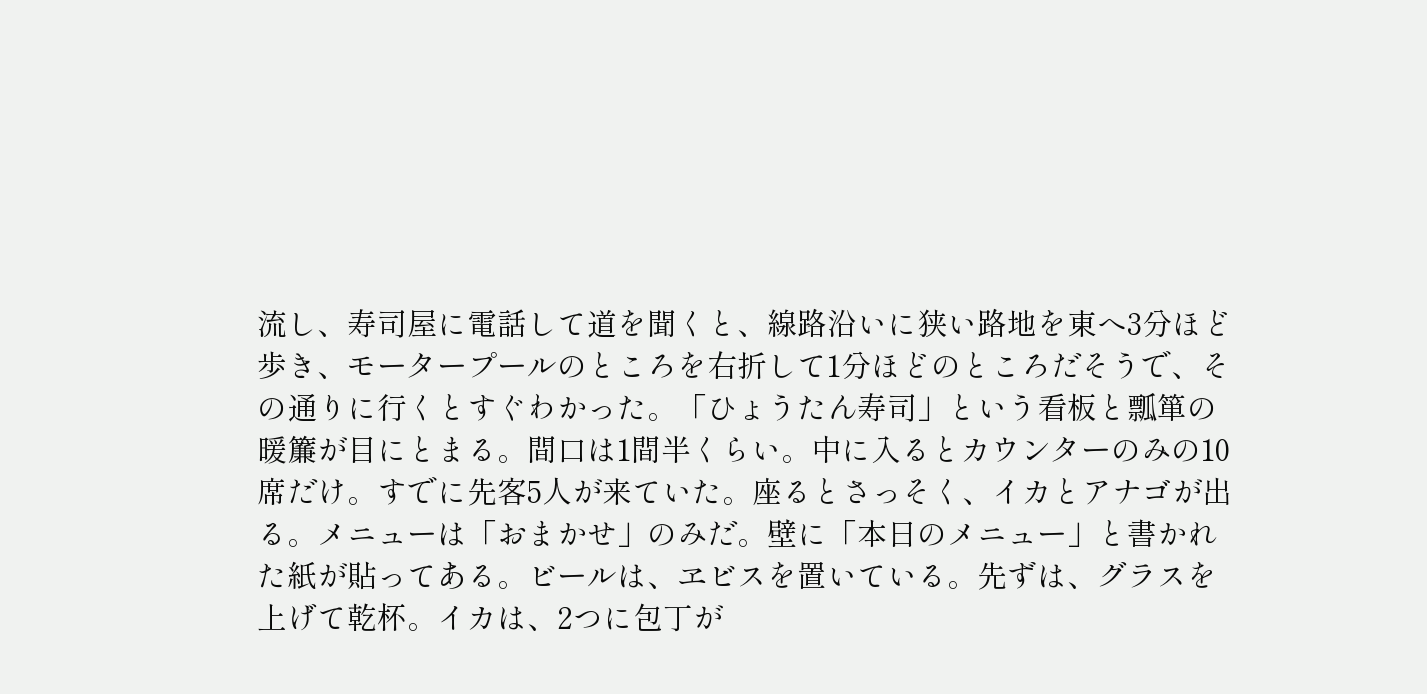流し、寿司屋に電話して道を聞くと、線路沿いに狭い路地を東へ3分ほど歩き、モータープールのところを右折して1分ほどのところだそうで、その通りに行くとすぐわかった。「ひょうたん寿司」という看板と瓢箪の暖簾が目にとまる。間口は1間半くらい。中に入るとカウンターのみの10席だけ。すでに先客5人が来ていた。座るとさっそく、イカとアナゴが出る。メニューは「おまかせ」のみだ。壁に「本日のメニュー」と書かれた紙が貼ってある。ビールは、ヱビスを置いている。先ずは、グラスを上げて乾杯。イカは、2つに包丁が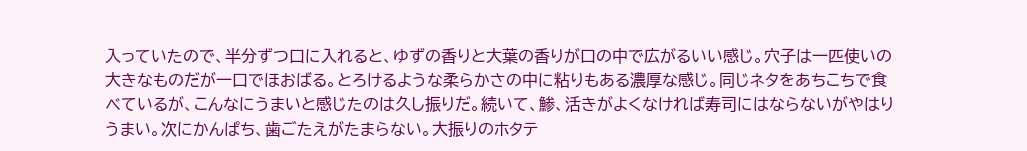入っていたので、半分ずつ口に入れると、ゆずの香りと大葉の香りが口の中で広がるいい感じ。穴子は一匹使いの大きなものだが一口でほおばる。とろけるような柔らかさの中に粘りもある濃厚な感じ。同じネタをあちこちで食べているが、こんなにうまいと感じたのは久し振りだ。続いて、鯵、活きがよくなければ寿司にはならないがやはりうまい。次にかんぱち、歯ごたえがたまらない。大振りのホタテ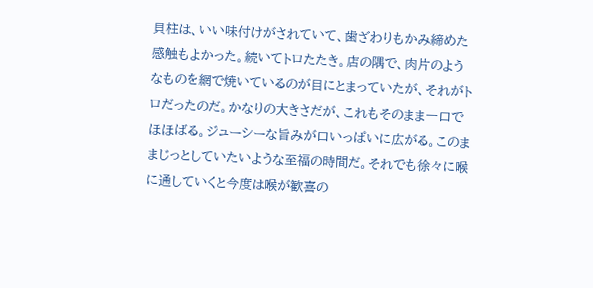貝柱は、いい味付けがされていて、歯ざわりもかみ締めた感触もよかった。続いてトロたたき。店の隅で、肉片のようなものを網で焼いているのが目にとまっていたが、それがトロだったのだ。かなりの大きさだが、これもそのまま一口でほほばる。ジューシーな旨みが口いっぱいに広がる。このままじっとしていたいような至福の時間だ。それでも徐々に喉に通していくと今度は喉が歓喜の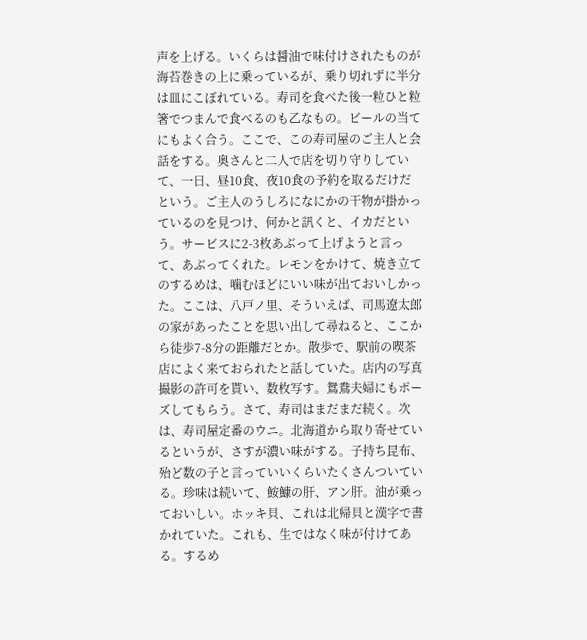声を上げる。いくらは醤油で味付けされたものが海苔巻きの上に乗っているが、乗り切れずに半分は皿にこぼれている。寿司を食べた後一粒ひと粒箸でつまんで食べるのも乙なもの。ビールの当てにもよく合う。ここで、この寿司屋のご主人と会話をする。奥さんと二人で店を切り守りしていて、一日、昼10食、夜10食の予約を取るだけだという。ご主人のうしろになにかの干物が掛かっているのを見つけ、何かと訊くと、イカだという。サービスに2-3枚あぶって上げようと言って、あぶってくれた。レモンをかけて、焼き立てのするめは、噛むほどにいい味が出ておいしかった。ここは、八戸ノ里、そういえば、司馬遼太郎の家があったことを思い出して尋ねると、ここから徒歩7-8分の距離だとか。散歩で、駅前の喫茶店によく来ておられたと話していた。店内の写真撮影の許可を貰い、数枚写す。鴛鴦夫婦にもポーズしてもらう。さて、寿司はまだまだ続く。次は、寿司屋定番のウニ。北海道から取り寄せているというが、さすが濃い味がする。子持ち昆布、殆ど数の子と言っていいくらいたくさんついている。珍味は続いて、鮟鱇の肝、アン肝。油が乗っておいしい。ホッキ貝、これは北帰貝と漢字で書かれていた。これも、生ではなく味が付けてある。するめ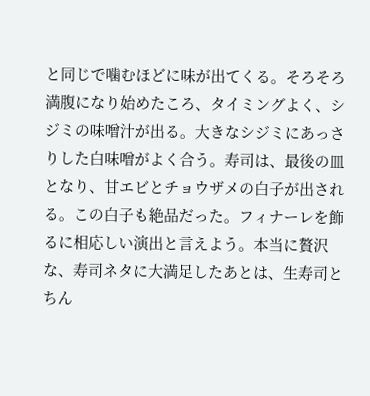と同じで噛むほどに味が出てくる。そろそろ満腹になり始めたころ、タイミングよく、シジミの味噌汁が出る。大きなシジミにあっさりした白味噌がよく合う。寿司は、最後の皿となり、甘エビとチョウザメの白子が出される。この白子も絶品だった。フィナーレを飾るに相応しい演出と言えよう。本当に贅沢な、寿司ネタに大満足したあとは、生寿司とちん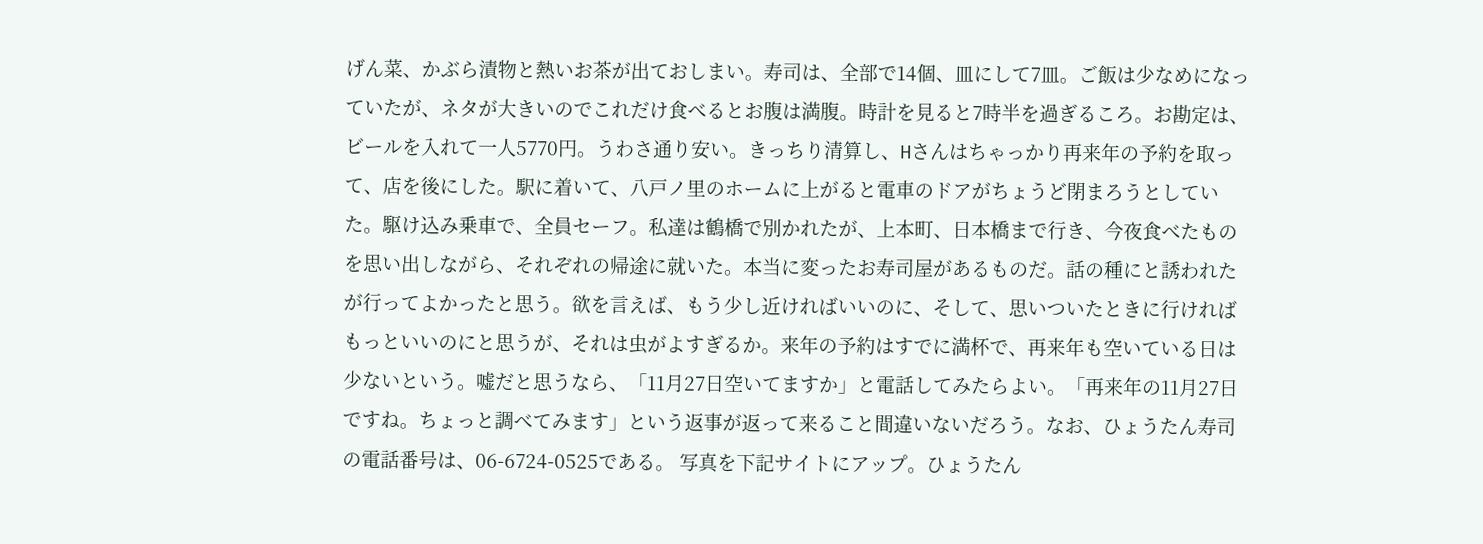げん菜、かぶら漬物と熱いお茶が出ておしまい。寿司は、全部で14個、皿にして7皿。ご飯は少なめになっていたが、ネタが大きいのでこれだけ食べるとお腹は満腹。時計を見ると7時半を過ぎるころ。お勘定は、ビールを入れて一人5770円。うわさ通り安い。きっちり清算し、Hさんはちゃっかり再来年の予約を取って、店を後にした。駅に着いて、八戸ノ里のホームに上がると電車のドアがちょうど閉まろうとしていた。駆け込み乗車で、全員セーフ。私達は鶴橋で別かれたが、上本町、日本橋まで行き、今夜食べたものを思い出しながら、それぞれの帰途に就いた。本当に変ったお寿司屋があるものだ。話の種にと誘われたが行ってよかったと思う。欲を言えば、もう少し近ければいいのに、そして、思いついたときに行ければもっといいのにと思うが、それは虫がよすぎるか。来年の予約はすでに満杯で、再来年も空いている日は少ないという。嘘だと思うなら、「11月27日空いてますか」と電話してみたらよい。「再来年の11月27日ですね。ちょっと調べてみます」という返事が返って来ること間違いないだろう。なお、ひょうたん寿司の電話番号は、06-6724-0525である。 写真を下記サイトにアップ。ひょうたん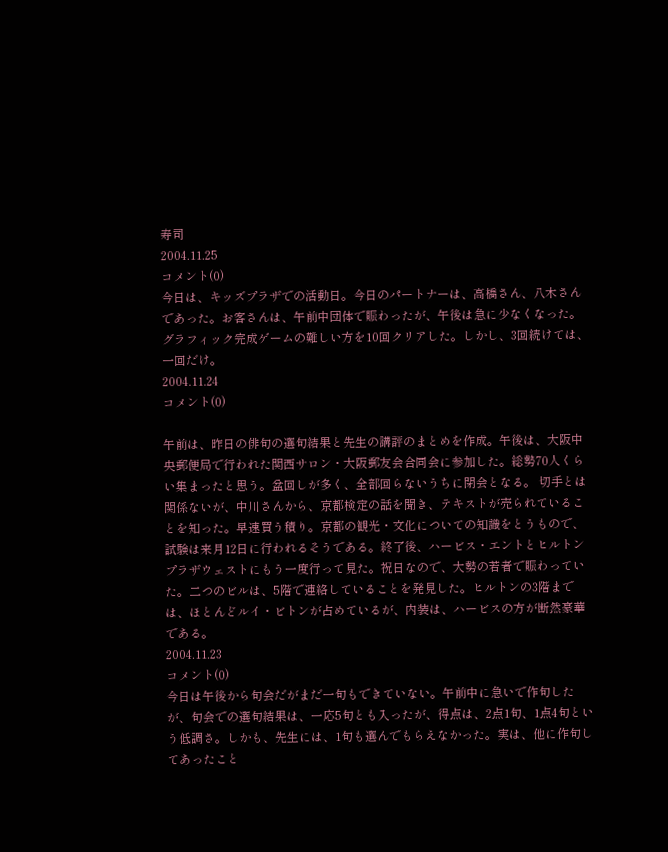寿司
2004.11.25
コメント(0)
今日は、キッズプラザでの活動日。今日のパートナーは、高橋さん、八木さんであった。お客さんは、午前中団体で賑わったが、午後は急に少なくなった。グラフィック完成ゲームの難しい方を10回クリアした。しかし、3回続けては、一回だけ。
2004.11.24
コメント(0)

午前は、昨日の俳句の選句結果と先生の講評のまとめを作成。午後は、大阪中央郵便局で行われた関西サロン・大阪郵友会合同会に参加した。総勢70人くらい集まったと思う。盆回しが多く、全部回らないうちに閉会となる。 切手とは関係ないが、中川さんから、京都検定の話を聞き、テキストが売られていることを知った。早速買う積り。京都の観光・文化についての知識をとうもので、試験は来月12日に行われるそうである。終了後、ハービス・エントとヒルトンプラザウェストにもう一度行って見た。祝日なので、大勢の若者で賑わっていた。二つのビルは、5階で連絡していることを発見した。ヒルトンの3階までは、ほとんどルイ・ビトンが占めているが、内装は、ハービスの方が断然豪華である。
2004.11.23
コメント(0)
今日は午後から句会だがまだ一句もできていない。午前中に急いで作句したが、句会での選句結果は、一応5句とも入ったが、得点は、2点1句、1点4句という低調さ。しかも、先生には、1句も選んでもらえなかった。実は、他に作句してあったこと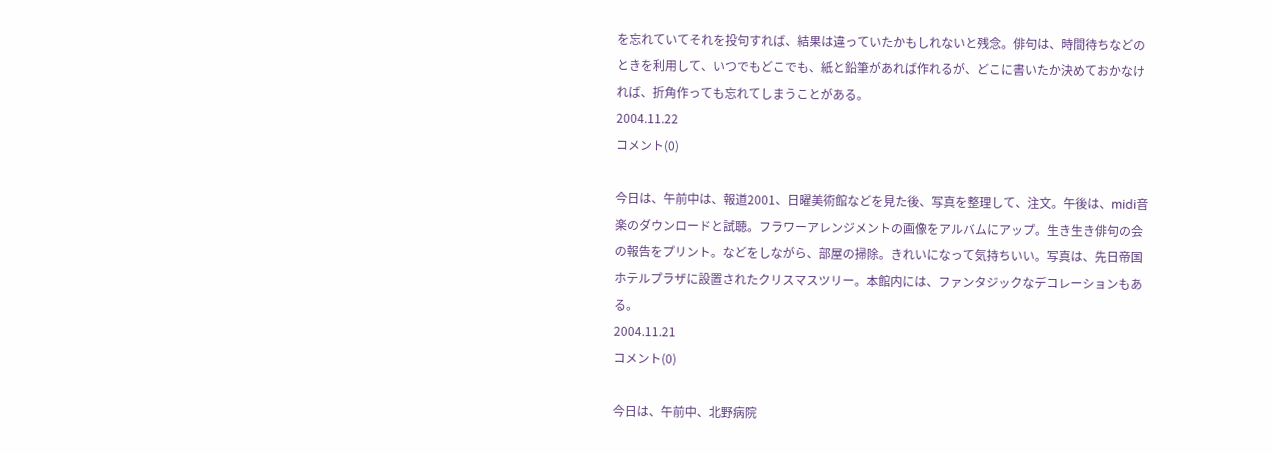を忘れていてそれを投句すれば、結果は違っていたかもしれないと残念。俳句は、時間待ちなどのときを利用して、いつでもどこでも、紙と鉛筆があれば作れるが、どこに書いたか決めておかなければ、折角作っても忘れてしまうことがある。
2004.11.22
コメント(0)

今日は、午前中は、報道2001、日曜美術館などを見た後、写真を整理して、注文。午後は、midi音楽のダウンロードと試聴。フラワーアレンジメントの画像をアルバムにアップ。生き生き俳句の会の報告をプリント。などをしながら、部屋の掃除。きれいになって気持ちいい。写真は、先日帝国ホテルプラザに設置されたクリスマスツリー。本館内には、ファンタジックなデコレーションもある。
2004.11.21
コメント(0)

今日は、午前中、北野病院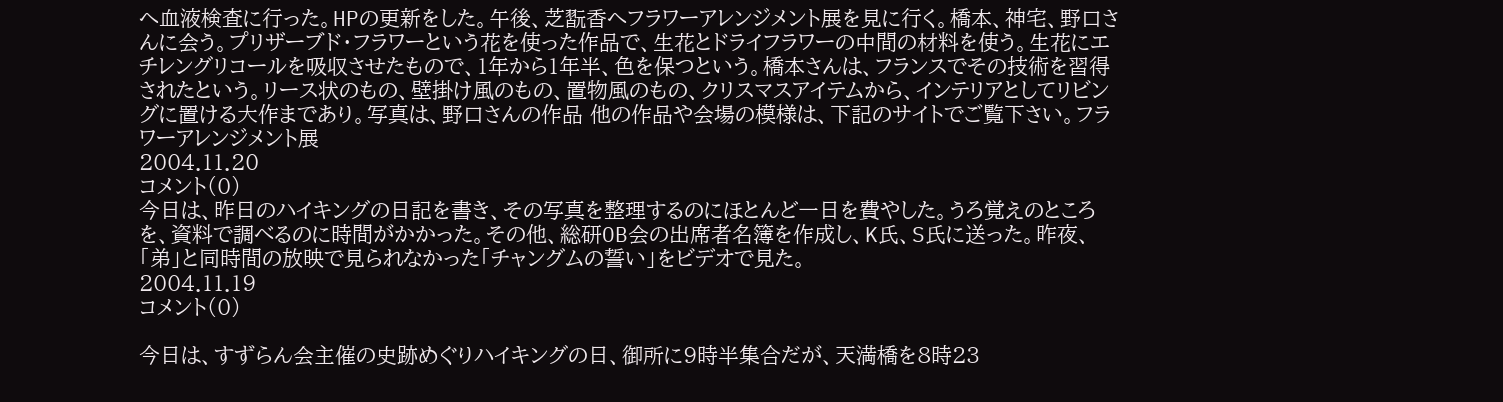へ血液検査に行った。HPの更新をした。午後、芝翫香へフラワーアレンジメント展を見に行く。橋本、神宅、野口さんに会う。プリザーブド・フラワーという花を使った作品で、生花とドライフラワーの中間の材料を使う。生花にエチレングリコールを吸収させたもので、1年から1年半、色を保つという。橋本さんは、フランスでその技術を習得されたという。リース状のもの、壁掛け風のもの、置物風のもの、クリスマスアイテムから、インテリアとしてリビングに置ける大作まであり。写真は、野口さんの作品 他の作品や会場の模様は、下記のサイトでご覧下さい。フラワーアレンジメント展
2004.11.20
コメント(0)
今日は、昨日のハイキングの日記を書き、その写真を整理するのにほとんど一日を費やした。うろ覚えのところを、資料で調べるのに時間がかかった。その他、総研OB会の出席者名簿を作成し、K氏、S氏に送った。昨夜、「弟」と同時間の放映で見られなかった「チャングムの誓い」をビデオで見た。
2004.11.19
コメント(0)

今日は、すずらん会主催の史跡めぐりハイキングの日、御所に9時半集合だが、天満橋を8時23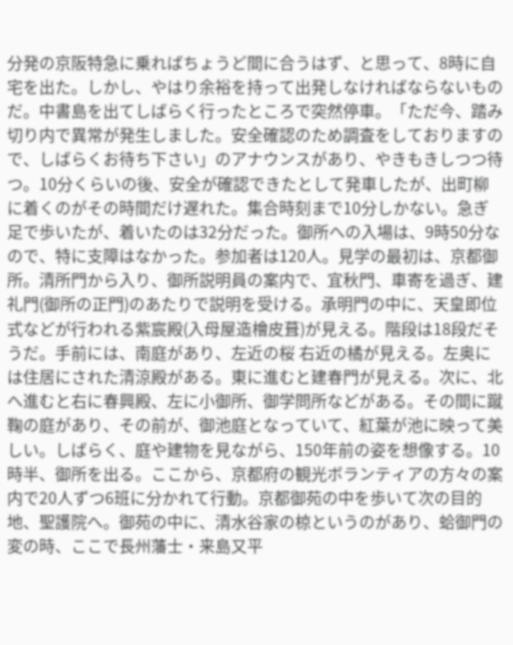分発の京阪特急に乗ればちょうど間に合うはず、と思って、8時に自宅を出た。しかし、やはり余裕を持って出発しなければならないものだ。中書島を出てしばらく行ったところで突然停車。「ただ今、踏み切り内で異常が発生しました。安全確認のため調査をしておりますので、しばらくお待ち下さい」のアナウンスがあり、やきもきしつつ待つ。10分くらいの後、安全が確認できたとして発車したが、出町柳に着くのがその時間だけ遅れた。集合時刻まで10分しかない。急ぎ足で歩いたが、着いたのは32分だった。御所への入場は、9時50分なので、特に支障はなかった。参加者は120人。見学の最初は、京都御所。清所門から入り、御所説明員の案内で、宜秋門、車寄を過ぎ、建礼門(御所の正門)のあたりで説明を受ける。承明門の中に、天皇即位式などが行われる紫宸殿(入母屋造檜皮葺)が見える。階段は18段だそうだ。手前には、南庭があり、左近の桜 右近の橘が見える。左奥には住居にされた清涼殿がある。東に進むと建春門が見える。次に、北へ進むと右に春興殿、左に小御所、御学問所などがある。その間に蹴鞠の庭があり、その前が、御池庭となっていて、紅葉が池に映って美しい。しばらく、庭や建物を見ながら、150年前の姿を想像する。10時半、御所を出る。ここから、京都府の観光ボランティアの方々の案内で20人ずつ6班に分かれて行動。京都御苑の中を歩いて次の目的地、聖護院へ。御苑の中に、清水谷家の椋というのがあり、蛤御門の変の時、ここで長州藩士・来島又平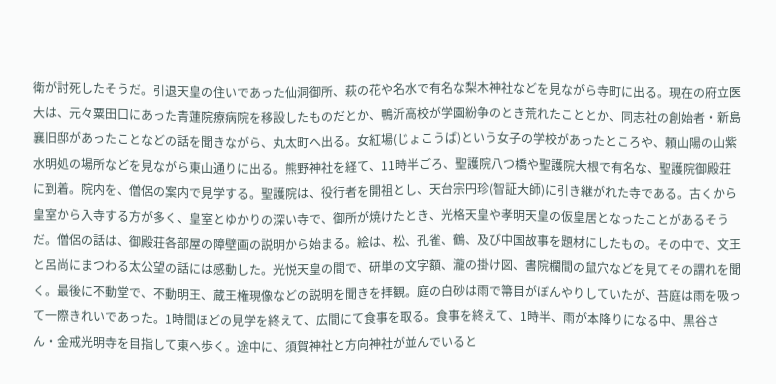衛が討死したそうだ。引退天皇の住いであった仙洞御所、萩の花や名水で有名な梨木神社などを見ながら寺町に出る。現在の府立医大は、元々粟田口にあった青蓮院療病院を移設したものだとか、鴨沂高校が学園紛争のとき荒れたこととか、同志社の創始者・新島襄旧邸があったことなどの話を聞きながら、丸太町へ出る。女紅場(じょこうば)という女子の学校があったところや、頼山陽の山紫水明処の場所などを見ながら東山通りに出る。熊野神社を経て、11時半ごろ、聖護院八つ橋や聖護院大根で有名な、聖護院御殿荘に到着。院内を、僧侶の案内で見学する。聖護院は、役行者を開祖とし、天台宗円珍(智証大師)に引き継がれた寺である。古くから皇室から入寺する方が多く、皇室とゆかりの深い寺で、御所が焼けたとき、光格天皇や孝明天皇の仮皇居となったことがあるそうだ。僧侶の話は、御殿荘各部屋の障壁画の説明から始まる。絵は、松、孔雀、鶴、及び中国故事を題材にしたもの。その中で、文王と呂尚にまつわる太公望の話には感動した。光悦天皇の間で、研単の文字額、瀧の掛け図、書院欄間の鼠穴などを見てその謂れを聞く。最後に不動堂で、不動明王、蔵王権現像などの説明を聞きを拝観。庭の白砂は雨で箒目がぼんやりしていたが、苔庭は雨を吸って一際きれいであった。1時間ほどの見学を終えて、広間にて食事を取る。食事を終えて、1時半、雨が本降りになる中、黒谷さん・金戒光明寺を目指して東へ歩く。途中に、須賀神社と方向神社が並んでいると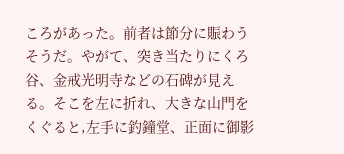ころがあった。前者は節分に賑わうそうだ。やがて、突き当たりにくろ谷、金戒光明寺などの石碑が見える。そこを左に折れ、大きな山門をくぐると,左手に釣鐘堂、正面に御影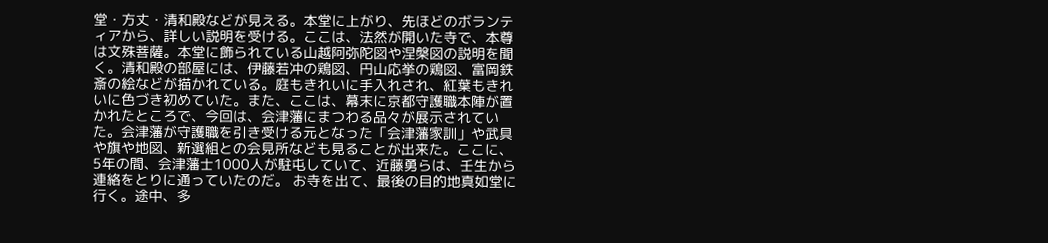堂・方丈・清和殿などが見える。本堂に上がり、先ほどのボランティアから、詳しい説明を受ける。ここは、法然が開いた寺で、本尊は文殊菩薩。本堂に飾られている山越阿弥陀図や涅槃図の説明を聞く。清和殿の部屋には、伊藤若冲の鶏図、円山応挙の鶏図、富岡鉄斎の絵などが描かれている。庭もきれいに手入れされ、紅葉もきれいに色づき初めていた。また、ここは、幕末に京都守護職本陣が置かれたところで、今回は、会津藩にまつわる品々が展示されていた。会津藩が守護職を引き受ける元となった「会津藩家訓」や武具や旗や地図、新選組との会見所なども見ることが出来た。ここに、5年の間、会津藩士1000人が駐屯していて、近藤勇らは、壬生から連絡をとりに通っていたのだ。 お寺を出て、最後の目的地真如堂に行く。途中、多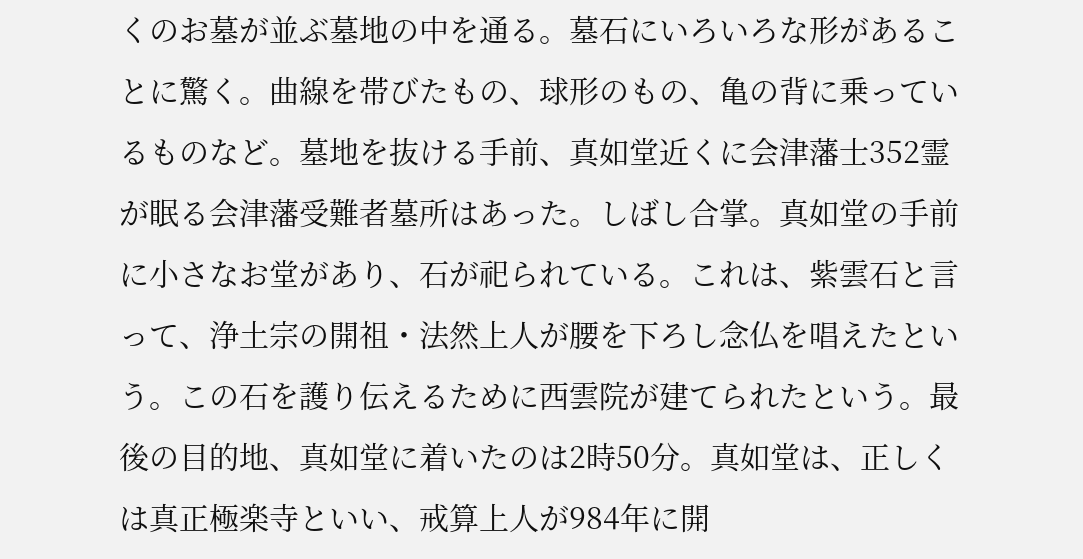くのお墓が並ぶ墓地の中を通る。墓石にいろいろな形があることに驚く。曲線を帯びたもの、球形のもの、亀の背に乗っているものなど。墓地を抜ける手前、真如堂近くに会津藩士352霊が眠る会津藩受難者墓所はあった。しばし合掌。真如堂の手前に小さなお堂があり、石が祀られている。これは、紫雲石と言って、浄土宗の開祖・法然上人が腰を下ろし念仏を唱えたという。この石を護り伝えるために西雲院が建てられたという。最後の目的地、真如堂に着いたのは2時50分。真如堂は、正しくは真正極楽寺といい、戒算上人が984年に開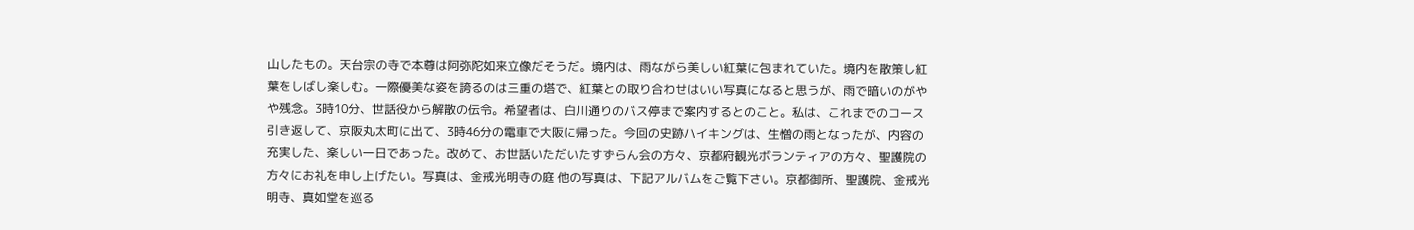山したもの。天台宗の寺で本尊は阿弥陀如来立像だそうだ。境内は、雨ながら美しい紅葉に包まれていた。境内を散策し紅葉をしばし楽しむ。一際優美な姿を誇るのは三重の塔で、紅葉との取り合わせはいい写真になると思うが、雨で暗いのがやや残念。3時10分、世話役から解散の伝令。希望者は、白川通りのバス停まで案内するとのこと。私は、これまでのコース引き返して、京阪丸太町に出て、3時46分の電車で大阪に帰った。今回の史跡ハイキングは、生憎の雨となったが、内容の充実した、楽しい一日であった。改めて、お世話いただいたすずらん会の方々、京都府観光ボランティアの方々、聖護院の方々にお礼を申し上げたい。写真は、金戒光明寺の庭 他の写真は、下記アルバムをご覧下さい。京都御所、聖護院、金戒光明寺、真如堂を巡る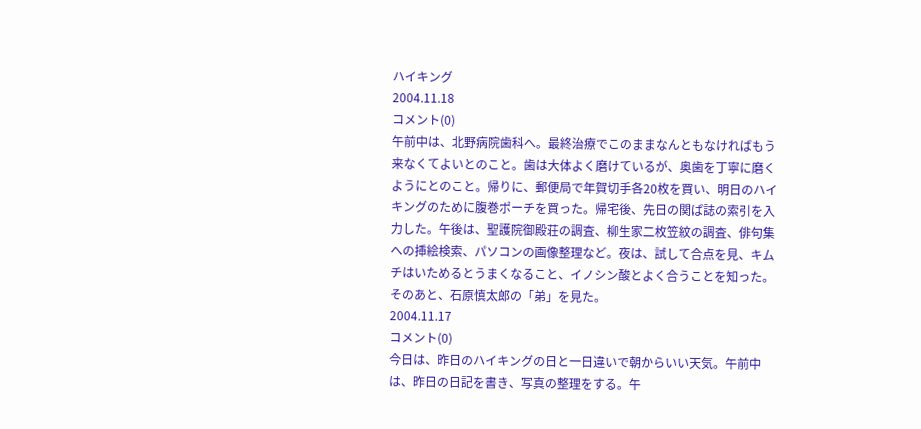ハイキング
2004.11.18
コメント(0)
午前中は、北野病院歯科へ。最終治療でこのままなんともなければもう来なくてよいとのこと。歯は大体よく磨けているが、奥歯を丁寧に磨くようにとのこと。帰りに、郵便局で年賀切手各20枚を買い、明日のハイキングのために腹巻ポーチを買った。帰宅後、先日の関ぱ誌の索引を入力した。午後は、聖護院御殿荘の調査、柳生家二枚笠紋の調査、俳句集への挿絵検索、パソコンの画像整理など。夜は、試して合点を見、キムチはいためるとうまくなること、イノシン酸とよく合うことを知った。そのあと、石原慎太郎の「弟」を見た。
2004.11.17
コメント(0)
今日は、昨日のハイキングの日と一日違いで朝からいい天気。午前中は、昨日の日記を書き、写真の整理をする。午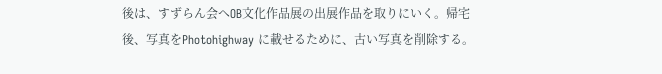後は、すずらん会へOB文化作品展の出展作品を取りにいく。帰宅後、写真をPhotohighway に載せるために、古い写真を削除する。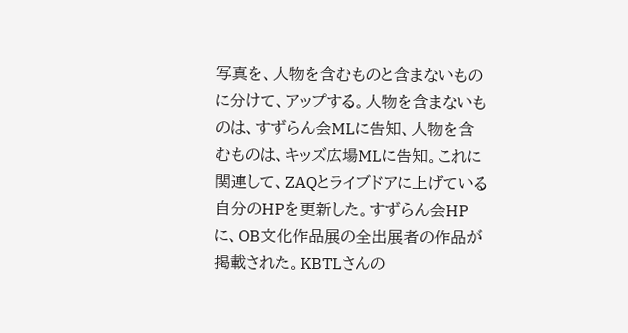写真を、人物を含むものと含まないものに分けて、アップする。人物を含まないものは、すずらん会MLに告知、人物を含むものは、キッズ広場MLに告知。これに関連して、ZAQとライブドアに上げている自分のHPを更新した。すずらん会HPに、OB文化作品展の全出展者の作品が掲載された。KBTLさんの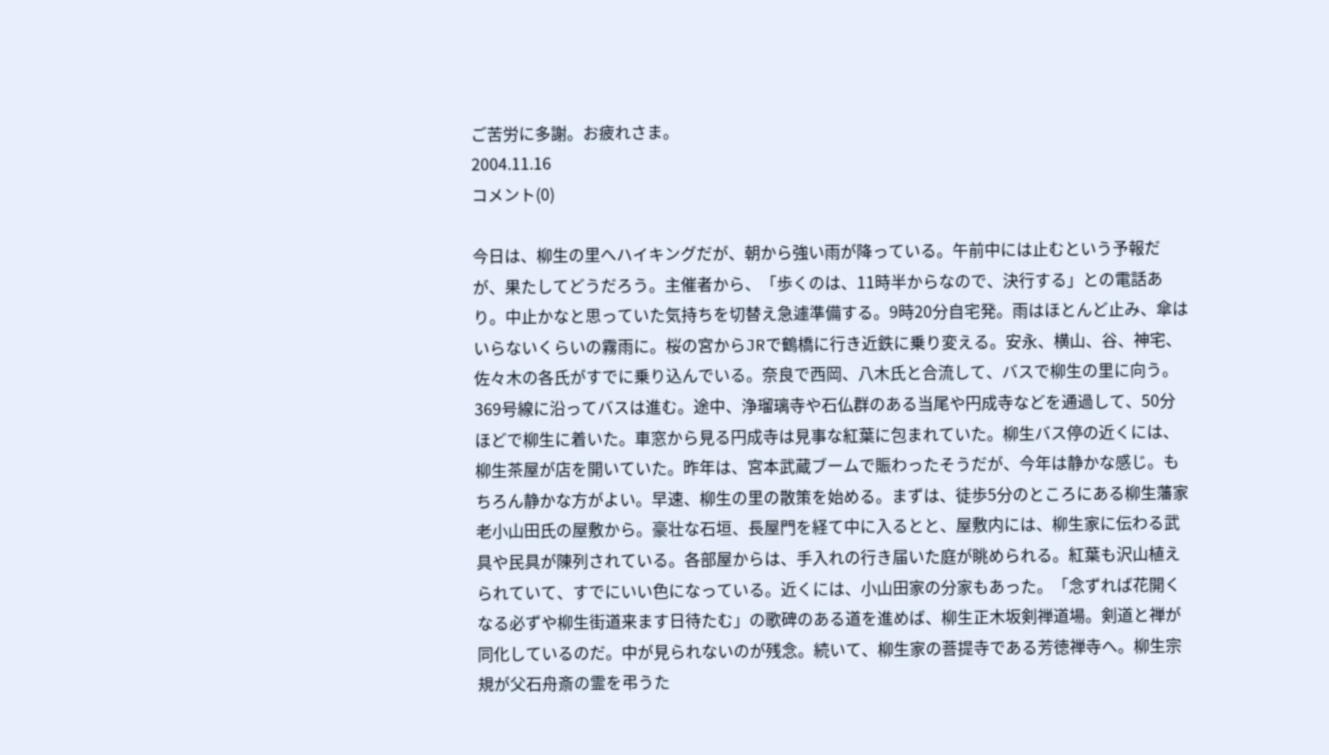ご苦労に多謝。お疲れさま。
2004.11.16
コメント(0)

今日は、柳生の里へハイキングだが、朝から強い雨が降っている。午前中には止むという予報だが、果たしてどうだろう。主催者から、「歩くのは、11時半からなので、決行する」との電話あり。中止かなと思っていた気持ちを切替え急遽準備する。9時20分自宅発。雨はほとんど止み、傘はいらないくらいの霧雨に。桜の宮からJRで鶴橋に行き近鉄に乗り変える。安永、横山、谷、神宅、佐々木の各氏がすでに乗り込んでいる。奈良で西岡、八木氏と合流して、バスで柳生の里に向う。369号線に沿ってバスは進む。途中、浄瑠璃寺や石仏群のある当尾や円成寺などを通過して、50分ほどで柳生に着いた。車窓から見る円成寺は見事な紅葉に包まれていた。柳生バス停の近くには、柳生茶屋が店を開いていた。昨年は、宮本武蔵ブームで賑わったそうだが、今年は静かな感じ。もちろん静かな方がよい。早速、柳生の里の散策を始める。まずは、徒歩5分のところにある柳生藩家老小山田氏の屋敷から。豪壮な石垣、長屋門を経て中に入るとと、屋敷内には、柳生家に伝わる武具や民具が陳列されている。各部屋からは、手入れの行き届いた庭が眺められる。紅葉も沢山植えられていて、すでにいい色になっている。近くには、小山田家の分家もあった。「念ずれば花開くなる必ずや柳生街道来ます日待たむ」の歌碑のある道を進めば、柳生正木坂剣禅道場。剣道と禅が同化しているのだ。中が見られないのが残念。続いて、柳生家の菩提寺である芳徳禅寺へ。柳生宗規が父石舟斎の霊を弔うた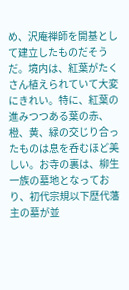め、沢庵禅師を開基として建立したものだそうだ。境内は、紅葉がたくさん植えられていて大変にきれい。特に、紅葉の進みつつある葉の赤、橙、黄、緑の交じり合ったものは息を呑むほど美しい。お寺の裏は、柳生一族の墓地となっており、初代宗規以下歴代藩主の墓が並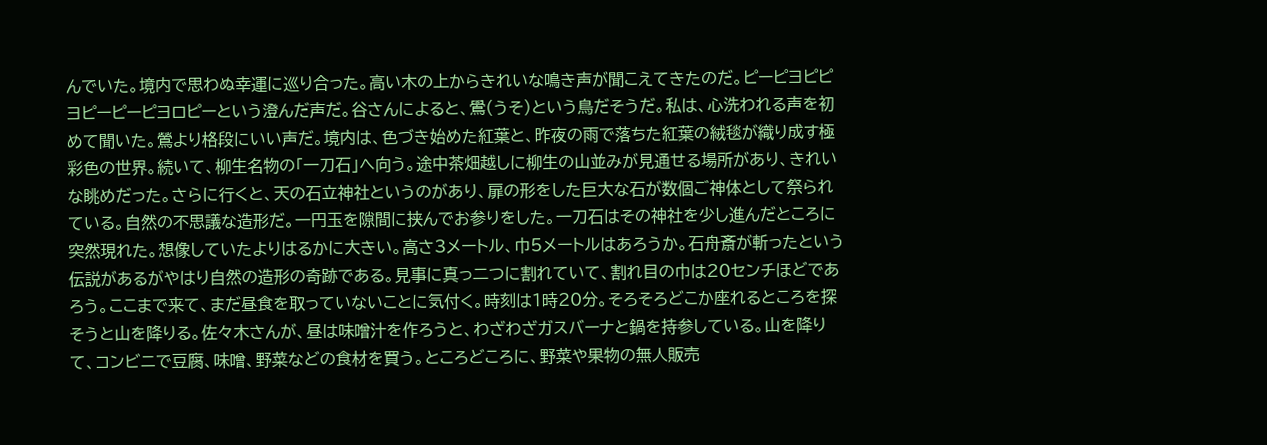んでいた。境内で思わぬ幸運に巡り合った。高い木の上からきれいな鳴き声が聞こえてきたのだ。ピーピヨピピヨピーピーピヨロピーという澄んだ声だ。谷さんによると、鷽(うそ)という鳥だそうだ。私は、心洗われる声を初めて聞いた。鶯より格段にいい声だ。境内は、色づき始めた紅葉と、昨夜の雨で落ちた紅葉の絨毯が織り成す極彩色の世界。続いて、柳生名物の「一刀石」へ向う。途中茶畑越しに柳生の山並みが見通せる場所があり、きれいな眺めだった。さらに行くと、天の石立神社というのがあり、扉の形をした巨大な石が数個ご神体として祭られている。自然の不思議な造形だ。一円玉を隙間に挟んでお参りをした。一刀石はその神社を少し進んだところに突然現れた。想像していたよりはるかに大きい。高さ3メートル、巾5メートルはあろうか。石舟斎が斬ったという伝説があるがやはり自然の造形の奇跡である。見事に真っ二つに割れていて、割れ目の巾は20センチほどであろう。ここまで来て、まだ昼食を取っていないことに気付く。時刻は1時20分。そろそろどこか座れるところを探そうと山を降りる。佐々木さんが、昼は味噌汁を作ろうと、わざわざガスバーナと鍋を持参している。山を降りて、コンビニで豆腐、味噌、野菜などの食材を買う。ところどころに、野菜や果物の無人販売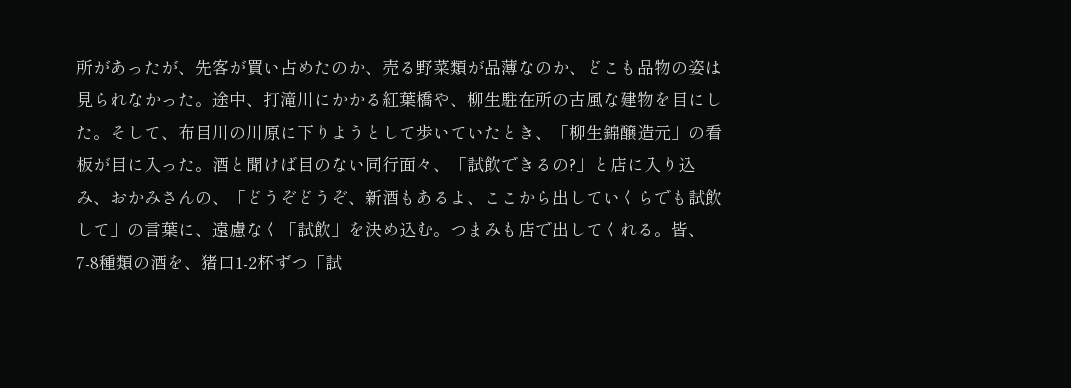所があったが、先客が買い占めたのか、売る野菜類が品薄なのか、どこも品物の姿は見られなかった。途中、打滝川にかかる紅葉橋や、柳生駐在所の古風な建物を目にした。そして、布目川の川原に下りようとして歩いていたとき、「柳生錦醸造元」の看板が目に入った。酒と聞けば目のない同行面々、「試飲できるの?」と店に入り込み、おかみさんの、「どうぞどうぞ、新酒もあるよ、ここから出していくらでも試飲して」の言葉に、遠慮なく「試飲」を決め込む。つまみも店で出してくれる。皆、7-8種類の酒を、猪口1-2杯ずつ「試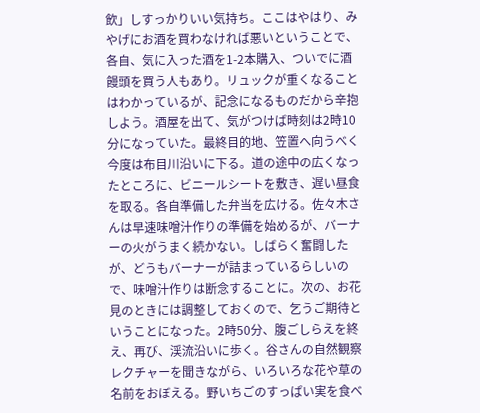飲」しすっかりいい気持ち。ここはやはり、みやげにお酒を買わなければ悪いということで、各自、気に入った酒を1-2本購入、ついでに酒饅頭を買う人もあり。リュックが重くなることはわかっているが、記念になるものだから辛抱しよう。酒屋を出て、気がつけば時刻は2時10分になっていた。最終目的地、笠置へ向うべく今度は布目川沿いに下る。道の途中の広くなったところに、ビニールシートを敷き、遅い昼食を取る。各自準備した弁当を広ける。佐々木さんは早速味噌汁作りの準備を始めるが、バーナーの火がうまく続かない。しばらく奮闘したが、どうもバーナーが詰まっているらしいので、味噌汁作りは断念することに。次の、お花見のときには調整しておくので、乞うご期待ということになった。2時50分、腹ごしらえを終え、再び、渓流沿いに歩く。谷さんの自然観察レクチャーを聞きながら、いろいろな花や草の名前をおぼえる。野いちごのすっぱい実を食べ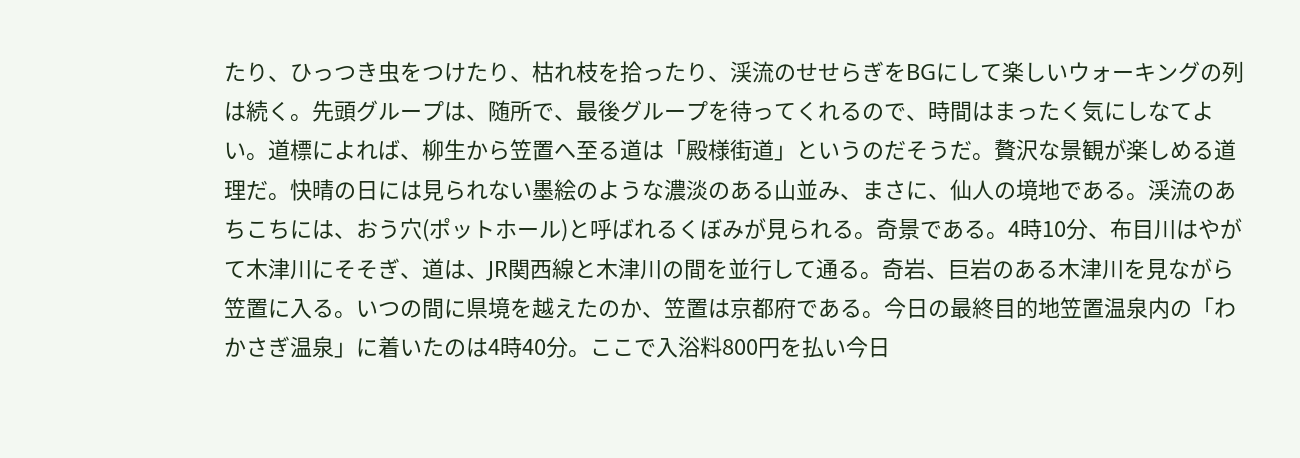たり、ひっつき虫をつけたり、枯れ枝を拾ったり、渓流のせせらぎをBGにして楽しいウォーキングの列は続く。先頭グループは、随所で、最後グループを待ってくれるので、時間はまったく気にしなてよい。道標によれば、柳生から笠置へ至る道は「殿様街道」というのだそうだ。贅沢な景観が楽しめる道理だ。快晴の日には見られない墨絵のような濃淡のある山並み、まさに、仙人の境地である。渓流のあちこちには、おう穴(ポットホール)と呼ばれるくぼみが見られる。奇景である。4時10分、布目川はやがて木津川にそそぎ、道は、JR関西線と木津川の間を並行して通る。奇岩、巨岩のある木津川を見ながら笠置に入る。いつの間に県境を越えたのか、笠置は京都府である。今日の最終目的地笠置温泉内の「わかさぎ温泉」に着いたのは4時40分。ここで入浴料800円を払い今日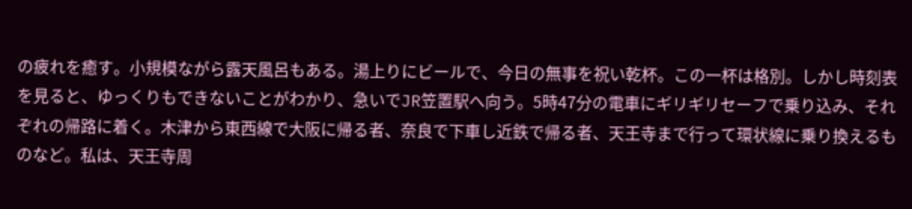の疲れを癒す。小規模ながら露天風呂もある。湯上りにビールで、今日の無事を祝い乾杯。この一杯は格別。しかし時刻表を見ると、ゆっくりもできないことがわかり、急いでJR笠置駅へ向う。5時47分の電車にギリギリセーフで乗り込み、それぞれの帰路に着く。木津から東西線で大阪に帰る者、奈良で下車し近鉄で帰る者、天王寺まで行って環状線に乗り換えるものなど。私は、天王寺周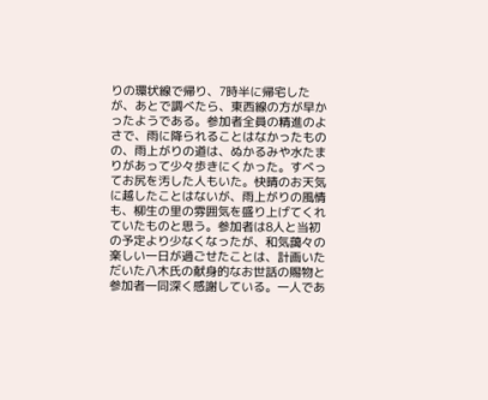りの環状線で帰り、7時半に帰宅したが、あとで調べたら、東西線の方が早かったようである。参加者全員の精進のよさで、雨に降られることはなかったものの、雨上がりの道は、ぬかるみや水たまりがあって少々歩きにくかった。すべってお尻を汚した人もいた。快晴のお天気に越したことはないが、雨上がりの風情も、柳生の里の雰囲気を盛り上げてくれていたものと思う。参加者は8人と当初の予定より少なくなったが、和気藹々の楽しい一日が過ごせたことは、計画いただいた八木氏の献身的なお世話の賜物と参加者一同深く感謝している。一人であ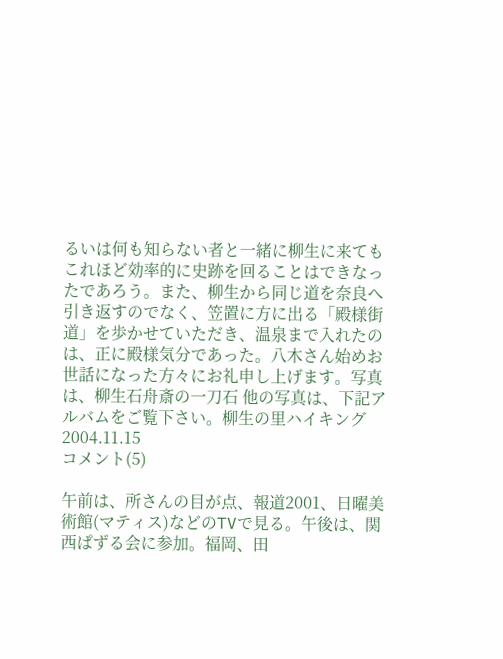るいは何も知らない者と一緒に柳生に来てもこれほど効率的に史跡を回ることはできなったであろう。また、柳生から同じ道を奈良へ引き返すのでなく、笠置に方に出る「殿様街道」を歩かせていただき、温泉まで入れたのは、正に殿様気分であった。八木さん始めお世話になった方々にお礼申し上げます。写真は、柳生石舟斎の一刀石 他の写真は、下記アルバムをご覧下さい。柳生の里ハイキング
2004.11.15
コメント(5)

午前は、所さんの目が点、報道2001、日曜美術館(マティス)などのTVで見る。午後は、関西ぱずる会に参加。福岡、田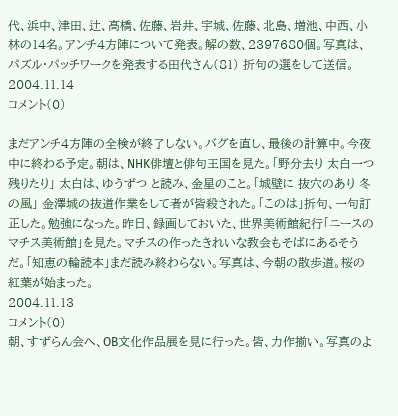代、浜中、津田、辻、高橋、佐藤、岩井、宇城、佐藤、北島、増池、中西、小林の14名。アンチ4方陣について発表。解の数、2397680個。写真は、パズル・パッチワークを発表する田代さん(81) 折句の選をして送信。
2004.11.14
コメント(0)

まだアンチ4方陣の全検が終了しない。バグを直し、最後の計算中。今夜中に終わる予定。朝は、NHK俳壇と俳句王国を見た。「野分去り 太白一つ 残りたり」 太白は、ゆうずつ と読み、金星のこと。「城壁に 抜穴のあり 冬の風」 金澤城の抜道作業をして者が皆殺された。「このは」折句、一句訂正した。勉強になった。昨日、録画しておいた、世界美術館紀行「ニースのマチス美術館」を見た。マチスの作ったきれいな教会もそばにあるそうだ。「知恵の輪読本」まだ読み終わらない。写真は、今朝の散歩道。桜の紅葉が始まった。
2004.11.13
コメント(0)
朝、すずらん会へ、OB文化作品展を見に行った。皆、力作揃い。写真のよ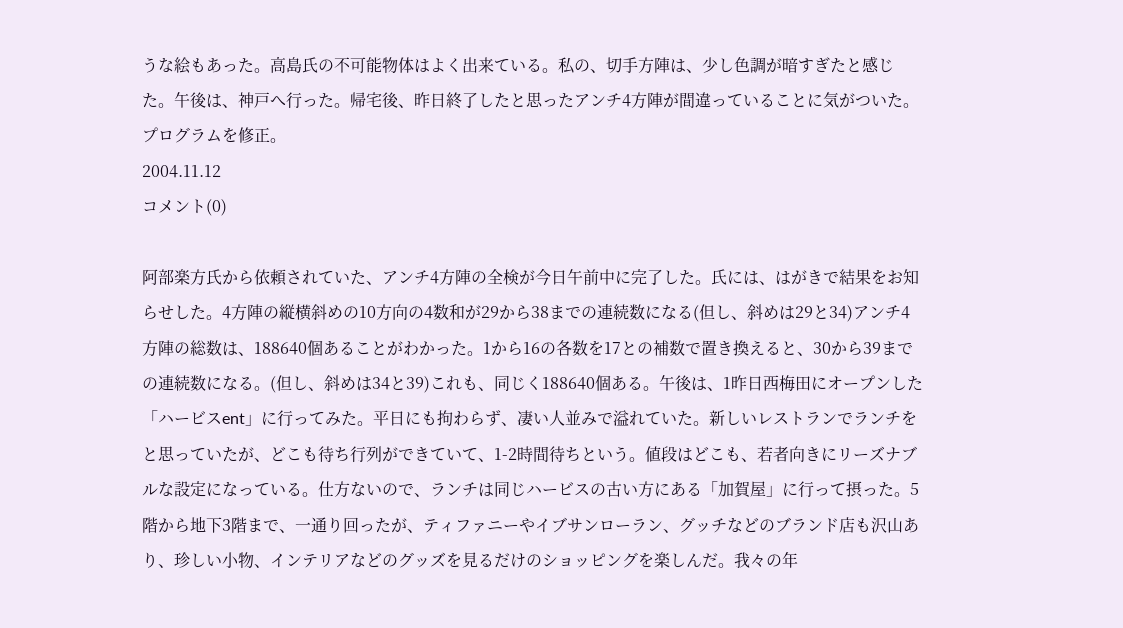うな絵もあった。高島氏の不可能物体はよく出来ている。私の、切手方陣は、少し色調が暗すぎたと感じた。午後は、神戸へ行った。帰宅後、昨日終了したと思ったアンチ4方陣が間違っていることに気がついた。プログラムを修正。
2004.11.12
コメント(0)

阿部楽方氏から依頼されていた、アンチ4方陣の全検が今日午前中に完了した。氏には、はがきで結果をお知らせした。4方陣の縦横斜めの10方向の4数和が29から38までの連続数になる(但し、斜めは29と34)アンチ4方陣の総数は、188640個あることがわかった。1から16の各数を17との補数で置き換えると、30から39までの連続数になる。(但し、斜めは34と39)これも、同じく188640個ある。午後は、1昨日西梅田にオープンした「ハービスent」に行ってみた。平日にも拘わらず、凄い人並みで溢れていた。新しいレストランでランチをと思っていたが、どこも待ち行列ができていて、1-2時間待ちという。値段はどこも、若者向きにリーズナブルな設定になっている。仕方ないので、ランチは同じハービスの古い方にある「加賀屋」に行って摂った。5階から地下3階まで、一通り回ったが、ティファニーやイブサンローラン、グッチなどのブランド店も沢山あり、珍しい小物、インテリアなどのグッズを見るだけのショッピングを楽しんだ。我々の年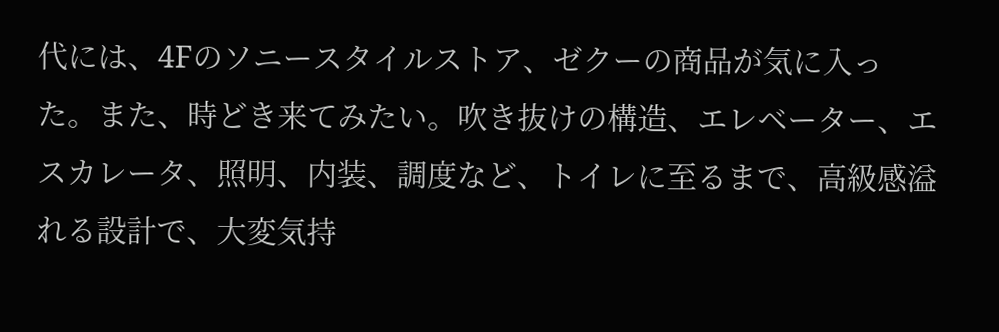代には、4Fのソニースタイルストア、ゼクーの商品が気に入った。また、時どき来てみたい。吹き抜けの構造、エレベーター、エスカレータ、照明、内装、調度など、トイレに至るまで、高級感溢れる設計で、大変気持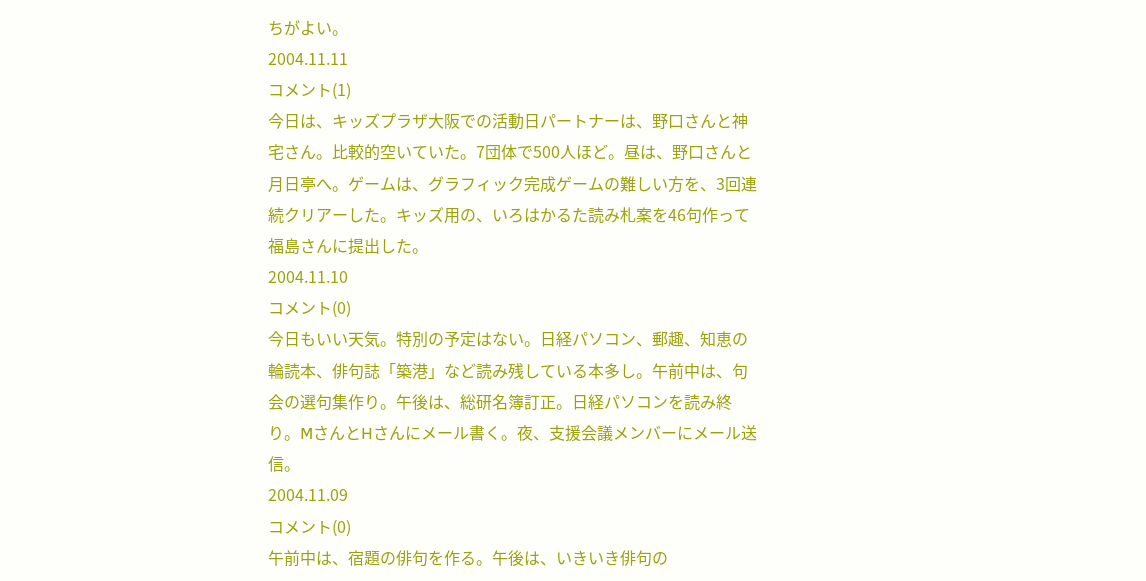ちがよい。
2004.11.11
コメント(1)
今日は、キッズプラザ大阪での活動日パートナーは、野口さんと神宅さん。比較的空いていた。7団体で500人ほど。昼は、野口さんと月日亭へ。ゲームは、グラフィック完成ゲームの難しい方を、3回連続クリアーした。キッズ用の、いろはかるた読み札案を46句作って福島さんに提出した。
2004.11.10
コメント(0)
今日もいい天気。特別の予定はない。日経パソコン、郵趣、知恵の輪読本、俳句誌「築港」など読み残している本多し。午前中は、句会の選句集作り。午後は、総研名簿訂正。日経パソコンを読み終り。MさんとHさんにメール書く。夜、支援会議メンバーにメール送信。
2004.11.09
コメント(0)
午前中は、宿題の俳句を作る。午後は、いきいき俳句の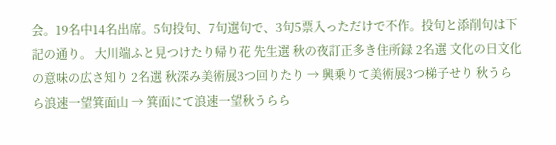会。19名中14名出席。5句投句、7句選句で、3句5票入っただけで不作。投句と添削句は下記の通り。 大川端ふと見つけたり帰り花 先生選 秋の夜訂正多き住所録 2名選 文化の日文化の意味の広さ知り 2名選 秋深み美術展3つ回りたり → 興乗りて美術展3つ梯子せり 秋うらら浪速一望箕面山 → 箕面にて浪速一望秋うらら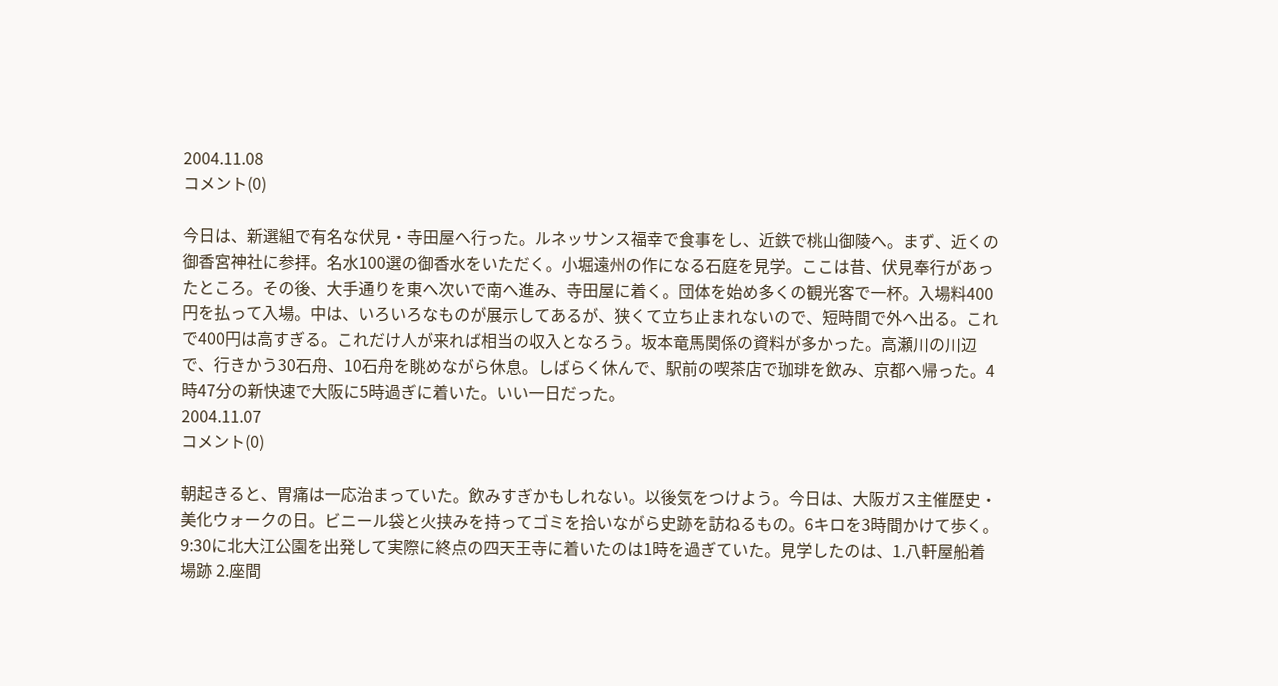2004.11.08
コメント(0)

今日は、新選組で有名な伏見・寺田屋へ行った。ルネッサンス福幸で食事をし、近鉄で桃山御陵へ。まず、近くの御香宮神社に参拝。名水100選の御香水をいただく。小堀遠州の作になる石庭を見学。ここは昔、伏見奉行があったところ。その後、大手通りを東へ次いで南へ進み、寺田屋に着く。団体を始め多くの観光客で一杯。入場料400円を払って入場。中は、いろいろなものが展示してあるが、狭くて立ち止まれないので、短時間で外へ出る。これで400円は高すぎる。これだけ人が来れば相当の収入となろう。坂本竜馬関係の資料が多かった。高瀬川の川辺で、行きかう30石舟、10石舟を眺めながら休息。しばらく休んで、駅前の喫茶店で珈琲を飲み、京都へ帰った。4時47分の新快速で大阪に5時過ぎに着いた。いい一日だった。
2004.11.07
コメント(0)

朝起きると、胃痛は一応治まっていた。飲みすぎかもしれない。以後気をつけよう。今日は、大阪ガス主催歴史・美化ウォークの日。ビニール袋と火挟みを持ってゴミを拾いながら史跡を訪ねるもの。6キロを3時間かけて歩く。9:30に北大江公園を出発して実際に終点の四天王寺に着いたのは1時を過ぎていた。見学したのは、1.八軒屋船着場跡 2.座間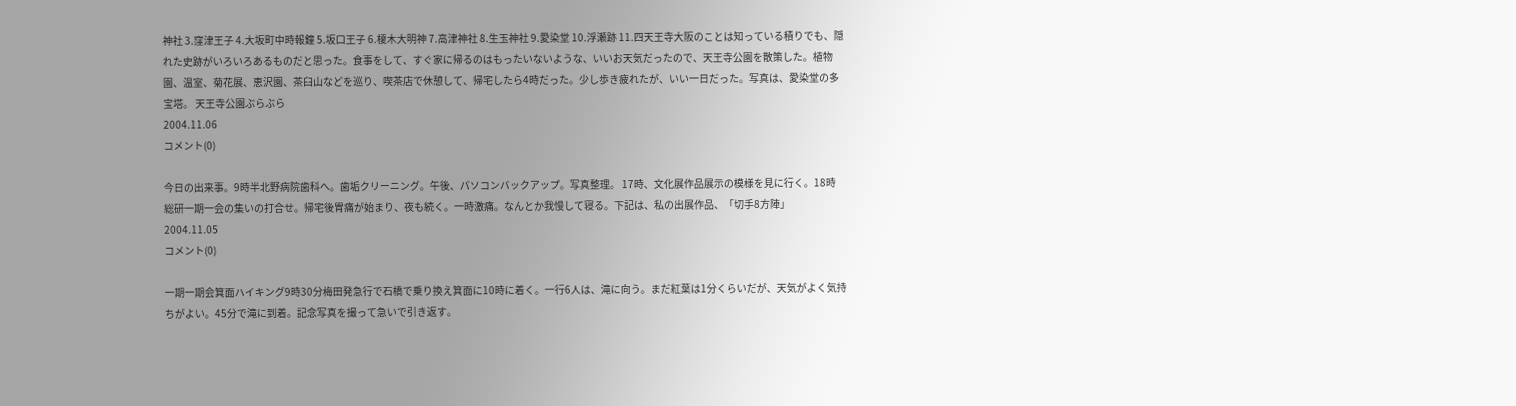神社 3.窪津王子 4.大坂町中時報鐘 5.坂口王子 6.榎木大明神 7.高津神社 8.生玉神社 9.愛染堂 10.浮瀬跡 11.四天王寺大阪のことは知っている積りでも、隠れた史跡がいろいろあるものだと思った。食事をして、すぐ家に帰るのはもったいないような、いいお天気だったので、天王寺公園を散策した。植物園、温室、菊花展、恵沢園、茶臼山などを巡り、喫茶店で休憩して、帰宅したら4時だった。少し歩き疲れたが、いい一日だった。写真は、愛染堂の多宝塔。 天王寺公園ぶらぶら
2004.11.06
コメント(0)

今日の出来事。9時半北野病院歯科へ。歯垢クリーニング。午後、パソコンバックアップ。写真整理。 17時、文化展作品展示の模様を見に行く。18時 総研一期一会の集いの打合せ。帰宅後胃痛が始まり、夜も続く。一時激痛。なんとか我慢して寝る。下記は、私の出展作品、「切手8方陣」
2004.11.05
コメント(0)

一期一期会箕面ハイキング9時30分梅田発急行で石橋で乗り換え箕面に10時に着く。一行6人は、滝に向う。まだ紅葉は1分くらいだが、天気がよく気持ちがよい。45分で滝に到着。記念写真を撮って急いで引き返す。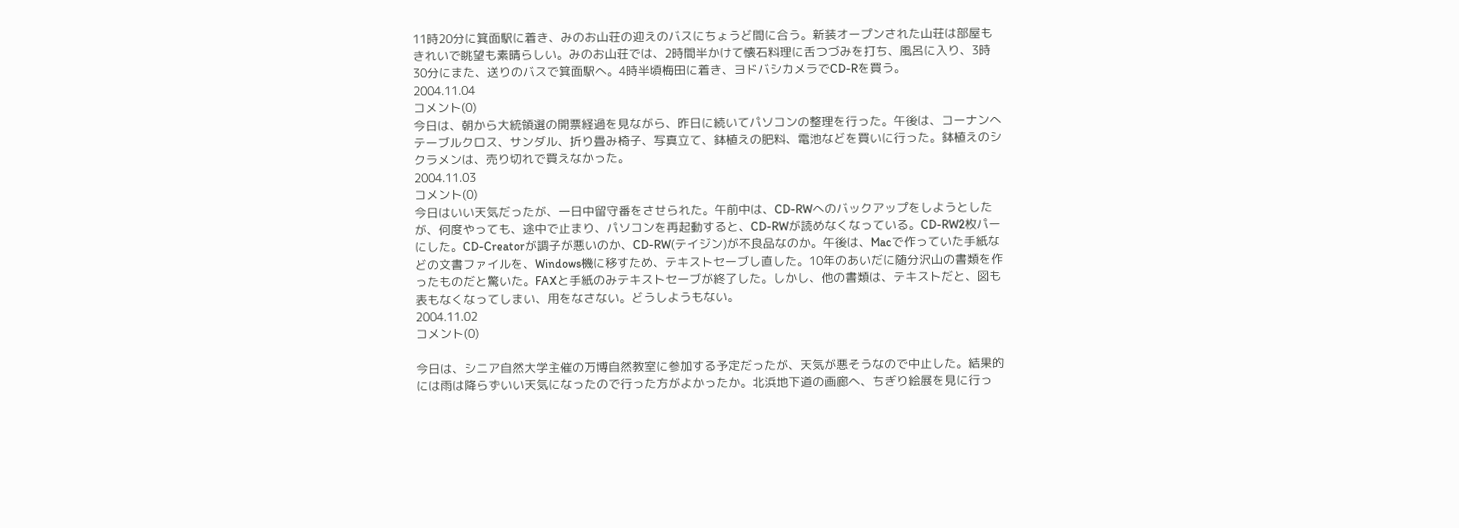11時20分に箕面駅に着き、みのお山荘の迎えのバスにちょうど間に合う。新装オープンされた山荘は部屋もきれいで眺望も素晴らしい。みのお山荘では、2時間半かけて懐石料理に舌つづみを打ち、風呂に入り、3時30分にまた、送りのバスで箕面駅へ。4時半頃梅田に着き、ヨドバシカメラでCD-Rを買う。
2004.11.04
コメント(0)
今日は、朝から大統領選の開票経過を見ながら、昨日に続いてパソコンの整理を行った。午後は、コーナンへテーブルクロス、サンダル、折り畳み椅子、写真立て、鉢植えの肥料、電池などを買いに行った。鉢植えのシクラメンは、売り切れで買えなかった。
2004.11.03
コメント(0)
今日はいい天気だったが、一日中留守番をさせられた。午前中は、CD-RWへのバックアップをしようとしたが、何度やっても、途中で止まり、パソコンを再起動すると、CD-RWが読めなくなっている。CD-RW2枚パーにした。CD-Creatorが調子が悪いのか、CD-RW(テイジン)が不良品なのか。午後は、Macで作っていた手紙などの文書ファイルを、Windows機に移すため、テキストセーブし直した。10年のあいだに随分沢山の書類を作ったものだと驚いた。FAXと手紙のみテキストセーブが終了した。しかし、他の書類は、テキストだと、図も表もなくなってしまい、用をなさない。どうしようもない。
2004.11.02
コメント(0)

今日は、シニア自然大学主催の万博自然教室に参加する予定だったが、天気が悪そうなので中止した。結果的には雨は降らずいい天気になったので行った方がよかったか。北浜地下道の画廊へ、ちぎり絵展を見に行っ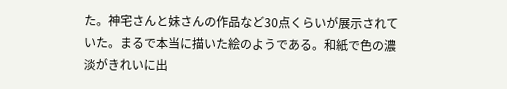た。神宅さんと妹さんの作品など30点くらいが展示されていた。まるで本当に描いた絵のようである。和紙で色の濃淡がきれいに出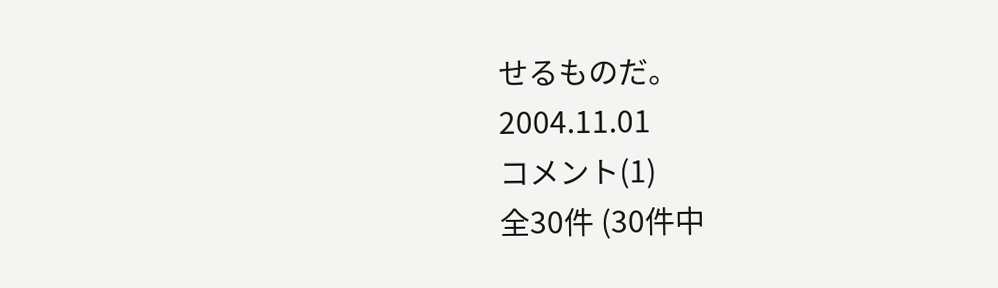せるものだ。
2004.11.01
コメント(1)
全30件 (30件中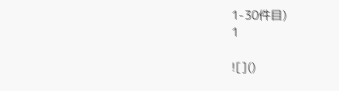1-30件目)
1

![]()